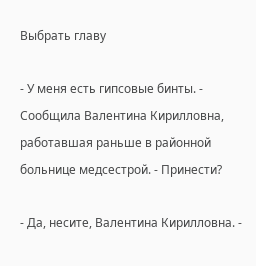Выбрать главу

- У меня есть гипсовые бинты. - Сообщила Валентина Кирилловна, работавшая раньше в районной больнице медсестрой. - Принести?

- Да, несите, Валентина Кирилловна. -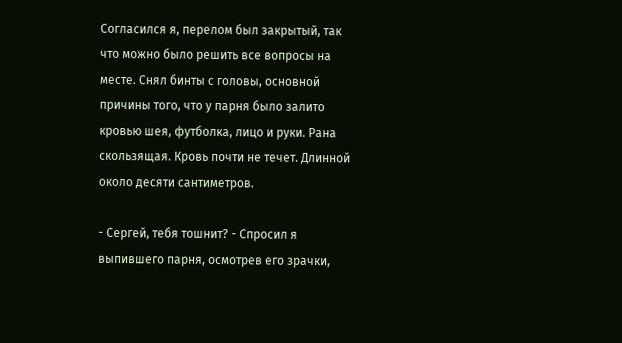Согласился я, перелом был закрытый, так что можно было решить все вопросы на месте. Снял бинты с головы, основной причины того, что у парня было залито кровью шея, футболка, лицо и руки. Рана скользящая. Кровь почти не течет. Длинной около десяти сантиметров.

- Сергей, тебя тошнит? - Спросил я выпившего парня, осмотрев его зрачки,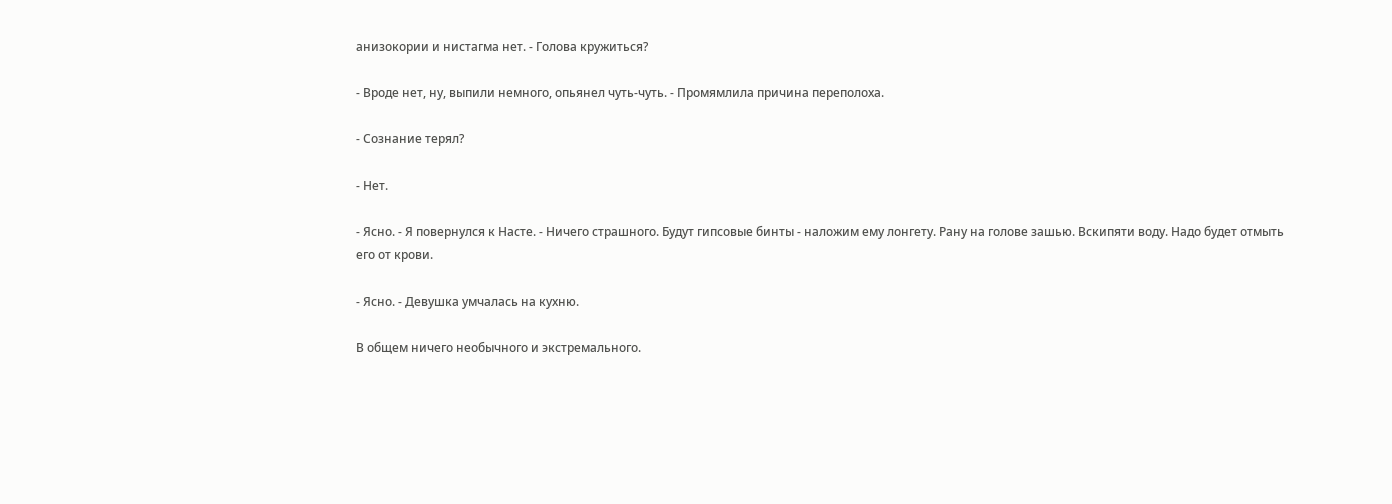анизокории и нистагма нет. - Голова кружиться?

- Вроде нет, ну, выпили немного, опьянел чуть-чуть. - Промямлила причина переполоха.

- Сознание терял?

- Нет.

- Ясно. - Я повернулся к Насте. - Ничего страшного. Будут гипсовые бинты - наложим ему лонгету. Рану на голове зашью. Вскипяти воду. Надо будет отмыть его от крови.

- Ясно. - Девушка умчалась на кухню.

В общем ничего необычного и экстремального.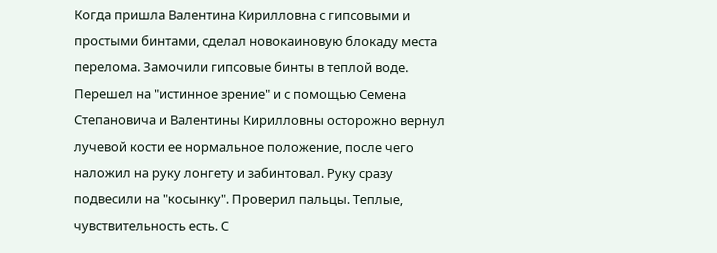Когда пришла Валентина Кирилловна с гипсовыми и простыми бинтами, сделал новокаиновую блокаду места перелома. Замочили гипсовые бинты в теплой воде. Перешел на "истинное зрение" и с помощью Семена Степановича и Валентины Кирилловны осторожно вернул лучевой кости ее нормальное положение, после чего наложил на руку лонгету и забинтовал. Руку сразу подвесили на "косынку". Проверил пальцы. Теплые, чувствительность есть. С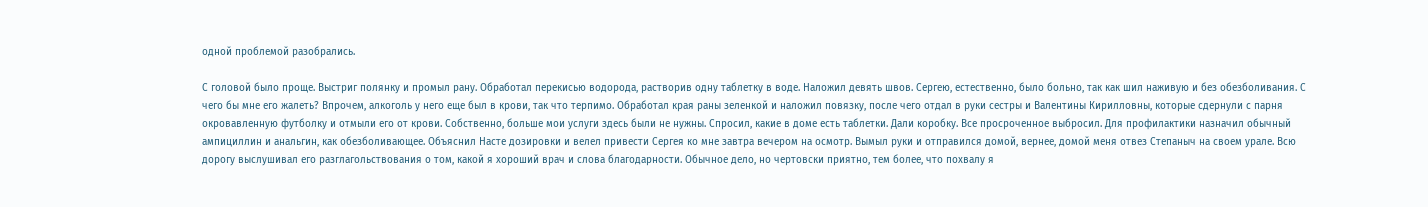одной проблемой разобрались.

С головой было проще. Выстриг полянку и промыл рану. Обработал перекисью водорода, растворив одну таблетку в воде. Наложил девять швов. Сергею, естественно, было больно, так как шил наживую и без обезболивания. С чего бы мне его жалеть? Впрочем, алкоголь у него еще был в крови, так что терпимо. Обработал края раны зеленкой и наложил повязку, после чего отдал в руки сестры и Валентины Кирилловны, которые сдернули с парня окровавленную футболку и отмыли его от крови. Собственно, больше мои услуги здесь были не нужны. Спросил, какие в доме есть таблетки. Дали коробку. Все просроченное выбросил. Для профилактики назначил обычный ампициллин и анальгин, как обезболивающее. Объяснил Насте дозировки и велел привести Сергея ко мне завтра вечером на осмотр. Вымыл руки и отправился домой, вернее, домой меня отвез Степаныч на своем урале. Всю дорогу выслушивал его разглагольствования о том, какой я хороший врач и слова благодарности. Обычное дело, но чертовски приятно, тем более, что похвалу я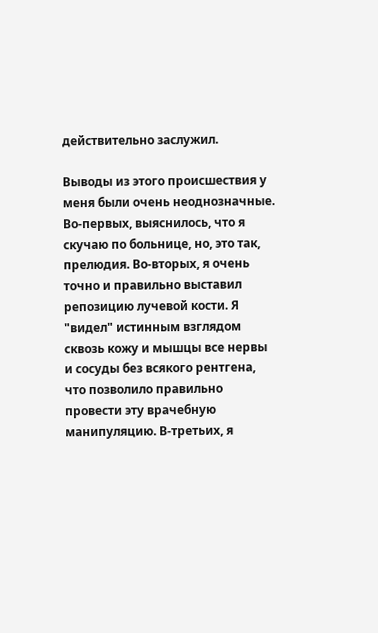действительно заслужил.

Выводы из этого происшествия у меня были очень неоднозначные. Во-первых, выяснилось, что я скучаю по больнице, но, это так, прелюдия. Во-вторых, я очень точно и правильно выставил репозицию лучевой кости. Я "видел" истинным взглядом сквозь кожу и мышцы все нервы и сосуды без всякого рентгена, что позволило правильно провести эту врачебную манипуляцию. В-третьих, я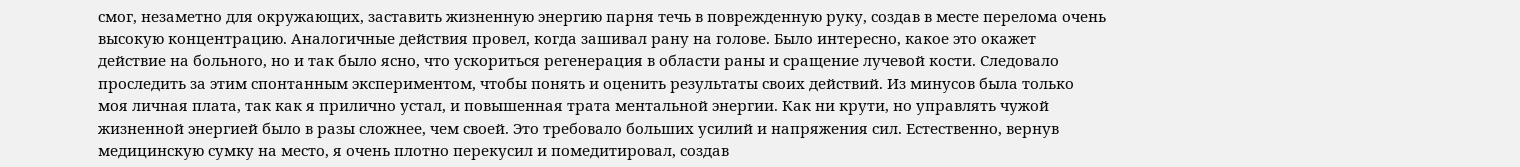смог, незаметно для окружающих, заставить жизненную энергию парня течь в поврежденную руку, создав в месте перелома очень высокую концентрацию. Аналогичные действия провел, когда зашивал рану на голове. Было интересно, какое это окажет действие на больного, но и так было ясно, что ускориться регенерация в области раны и сращение лучевой кости. Следовало проследить за этим спонтанным экспериментом, чтобы понять и оценить результаты своих действий. Из минусов была только моя личная плата, так как я прилично устал, и повышенная трата ментальной энергии. Как ни крути, но управлять чужой жизненной энергией было в разы сложнее, чем своей. Это требовало больших усилий и напряжения сил. Естественно, вернув медицинскую сумку на место, я очень плотно перекусил и помедитировал, создав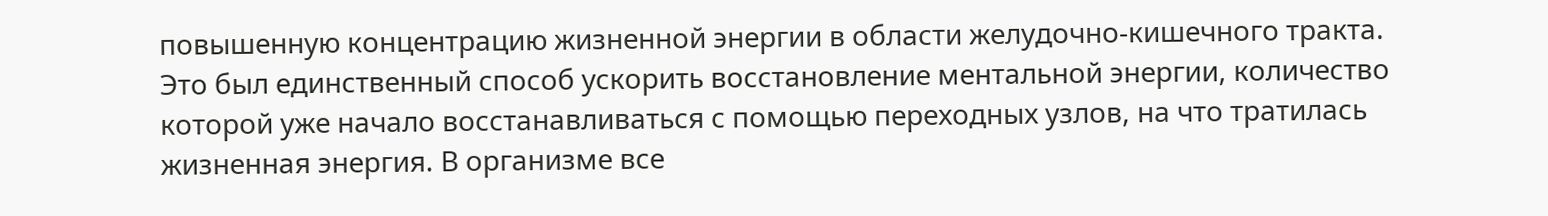повышенную концентрацию жизненной энергии в области желудочно-кишечного тракта. Это был единственный способ ускорить восстановление ментальной энергии, количество которой уже начало восстанавливаться с помощью переходных узлов, на что тратилась жизненная энергия. В организме все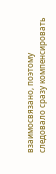взаимосвязано, поэтому следовало сразу компенсировать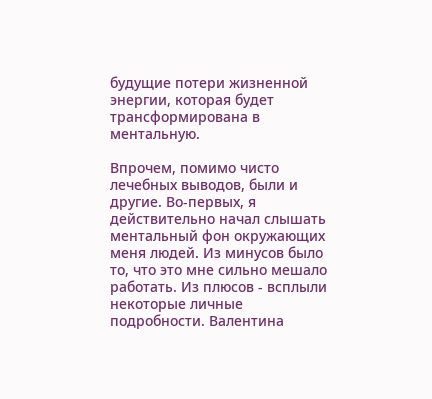будущие потери жизненной энергии, которая будет трансформирована в ментальную.

Впрочем, помимо чисто лечебных выводов, были и другие. Во-первых, я действительно начал слышать ментальный фон окружающих меня людей. Из минусов было то, что это мне сильно мешало работать. Из плюсов - всплыли некоторые личные подробности. Валентина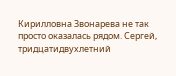Кирилловна Звонарева не так просто оказалась рядом. Сергей, тридцатидвухлетний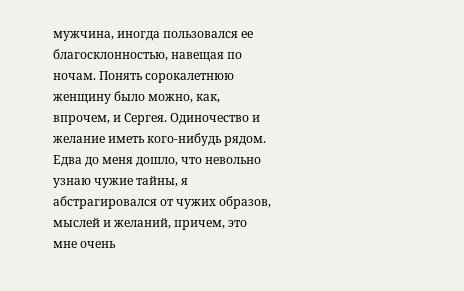мужчина, иногда пользовался ее благосклонностью, навещая по ночам. Понять сорокалетнюю женщину было можно, как, впрочем, и Сергея. Одиночество и желание иметь кого-нибудь рядом. Едва до меня дошло, что невольно узнаю чужие тайны, я абстрагировался от чужих образов, мыслей и желаний, причем, это мне очень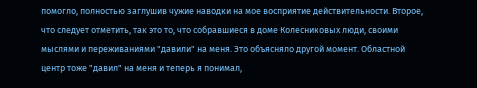помогло, полностью заглушив чужие наводки на мое восприятие действительности. Второе, что следует отметить, так это то, что собравшиеся в доме Колесниковых люди, своими мыслями и переживаниями "давили" на меня. Это объясняло другой момент. Областной центр тоже "давил" на меня и теперь я понимал,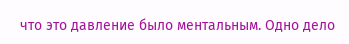что это давление было ментальным. Одно дело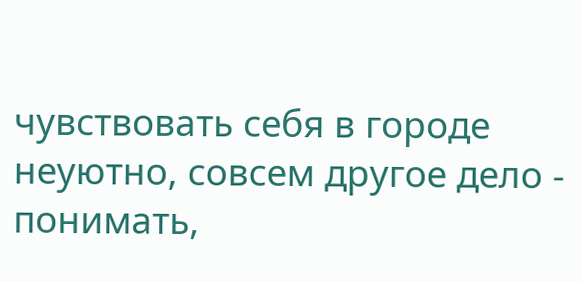чувствовать себя в городе неуютно, совсем другое дело - понимать,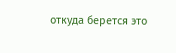откуда берется это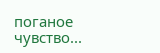поганое чувство...